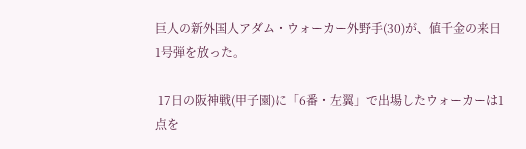巨人の新外国人アダム・ウォーカー外野手(30)が、値千金の来日1号弾を放った。

 17日の阪神戦(甲子園)に「6番・左翼」で出場したウォーカーは1点を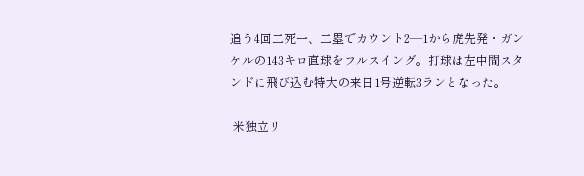追う4回二死一、二塁でカウント2―1から虎先発・ガンケルの143キロ直球をフルスイング。打球は左中間スタンドに飛び込む特大の来日1号逆転3ランとなった。

 米独立リ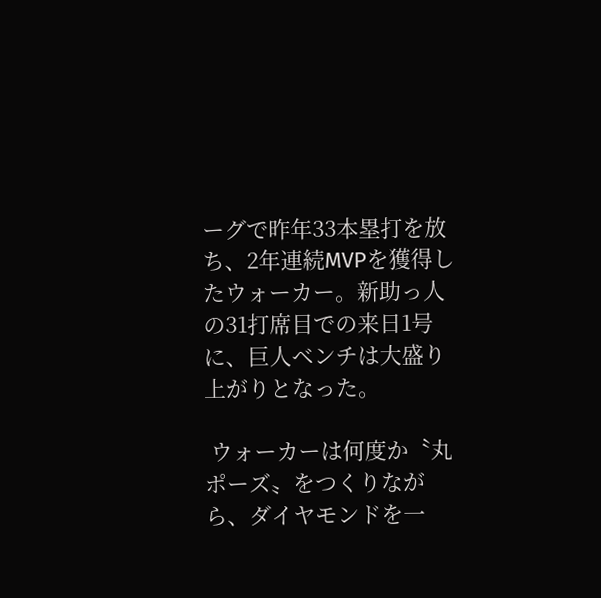ーグで昨年33本塁打を放ち、2年連続MVPを獲得したウォーカー。新助っ人の31打席目での来日1号に、巨人ベンチは大盛り上がりとなった。

 ウォーカーは何度か〝丸ポーズ〟をつくりながら、ダイヤモンドを一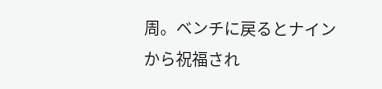周。ベンチに戻るとナインから祝福され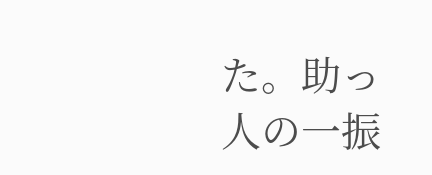た。助っ人の一振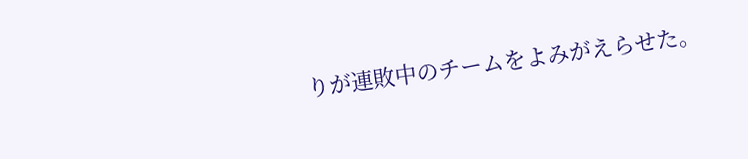りが連敗中のチームをよみがえらせた。